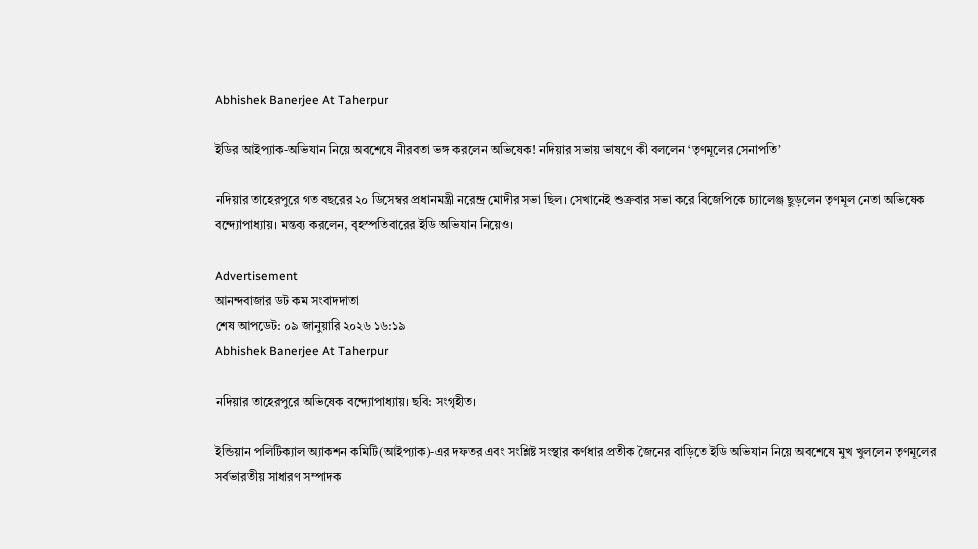Abhishek Banerjee At Taherpur

ইডির আইপ্যাক-অভিযান নিয়ে অবশেষে নীরবতা ভঙ্গ করলেন অভিষেক! নদিয়ার সভায় ভাষণে কী বললেন ‘তৃণমূলের সেনাপতি’

নদিয়ার তাহেরপুরে গত বছরের ২০ ডিসেম্বর প্রধানমন্ত্রী নরেন্দ্র মোদীর সভা ছিল। সেখানেই শুক্রবার সভা করে বিজেপিকে চ্যালেঞ্জ ছুড়লেন তৃণমূল নেতা অভিষেক বন্দ্যোপাধ্যায়। মন্তব্য করলেন, বৃহস্পতিবারের ইডি অভিযান নিয়েও।

Advertisement
আনন্দবাজার ডট কম সংবাদদাতা
শেষ আপডেট: ০৯ জানুয়ারি ২০২৬ ১৬:১৯
Abhishek Banerjee At Taherpur

নদিয়ার তাহেরপুরে অভিষেক বন্দ্যোপাধ্যায়। ছবি: সংগৃহীত।

ইন্ডিয়ান পলিটিক্যাল অ্যাকশন কমিটি(আইপ্যাক)-এর দফতর এবং সংশ্লিষ্ট সংস্থার কর্ণধার প্রতীক জৈনের বাড়িতে ইডি অভিযান নিয়ে অবশেষে মুখ খুললেন তৃণমূলের সর্বভারতীয় সাধারণ সম্পাদক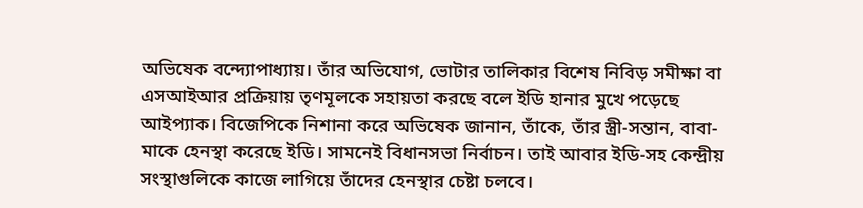অভিষেক বন্দ্যোপাধ্যায়। তাঁর অভিযোগ, ভোটার তালিকার বিশেষ নিবিড় সমীক্ষা বা এসআইআর প্রক্রিয়ায় তৃণমূলকে সহায়তা করছে বলে ইডি হানার মুখে পড়েছে আইপ্যাক। বিজেপিকে নিশানা করে অভিষেক জানান, তাঁকে, তাঁর স্ত্রী-সন্তান, বাবা-মাকে হেনস্থা করেছে ইডি। সামনেই বিধানসভা নির্বাচন। তাই আবার ইডি-সহ কেন্দ্রীয় সংস্থাগুলিকে কাজে লাগিয়ে তাঁদের হেনস্থার চেষ্টা চলবে।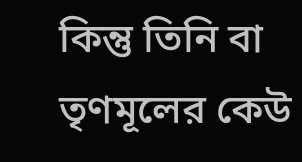কিন্তু তিনি বা তৃণমূলের কেউ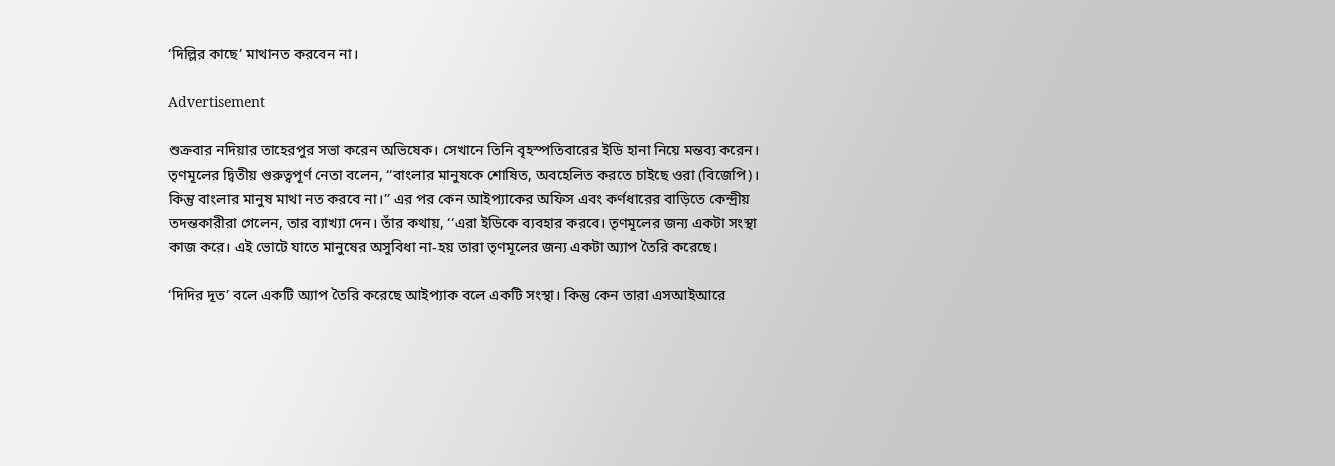‘দিল্লির কাছে’ মাথানত করবেন না।

Advertisement

শুক্রবার নদিয়ার তাহেরপুর সভা করেন অভিষেক। সেখানে তিনি বৃহস্পতিবারের ইডি হানা নিয়ে মন্তব্য করেন। তৃণমূলের দ্বিতীয় গুরুত্বপূর্ণ নেতা বলেন, ‘‘বাংলার মানুষকে শোষিত, অবহেলিত করতে চাইছে ওরা (বিজেপি)। কিন্তু বাংলার মানুষ মাথা নত করবে না।’’ এর পর কেন আইপ্যাকের অফিস এবং কর্ণধারের বাড়িতে কেন্দ্রীয় তদন্তকারীরা গেলেন, তার ব্যাখ্যা দেন। তাঁর কথায়, ‘‘এরা ইডিকে ব্যবহার করবে। তৃণমূলের জন্য একটা সংস্থা কাজ করে। এই ভোটে যাতে মানুষের অসুবিধা না-হয় তারা তৃণমূলের জন্য একটা অ্যাপ তৈরি করেছে।

‘দিদির দূত’ বলে একটি অ্যাপ তৈরি করেছে আইপ্যাক বলে একটি সংস্থা। কিন্তু কেন তারা এসআইআরে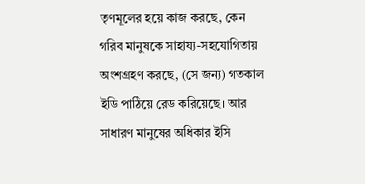তৃণমূলের হয়ে কাজ করছে, কেন গরিব মানুষকে সাহায্য-সহযোগিতায় অংশগ্রহণ করছে, (সে জন্য) গতকাল ইডি পাঠিয়ে রেড করিয়েছে। আর সাধারণ মানুষের অধিকার ইসি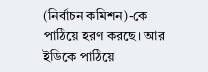(নির্বাচন কমিশন)-কে পাঠিয়ে হরণ করছে। আর ইডিকে পাঠিয়ে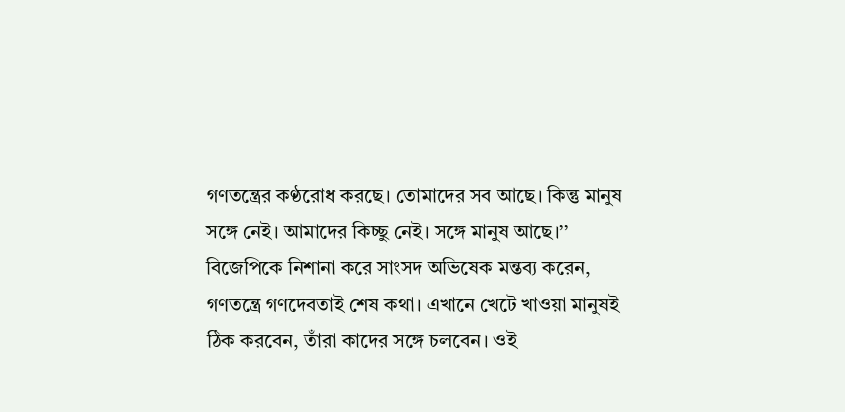গণতন্ত্রের কণ্ঠরোধ করছে। তোমাদের সব আছে। কিন্তু মানুষ সঙ্গে নেই। আমাদের কিচ্ছু নেই। সঙ্গে মানুষ আছে।’’ বিজেপিকে নিশানা করে সাংসদ অভিষেক মন্তব্য করেন, গণতন্ত্রে গণদেবতাই শেষ কথা। এখানে খেটে খাওয়া মানুষই ঠিক করবেন, তাঁরা কাদের সঙ্গে চলবেন। ওই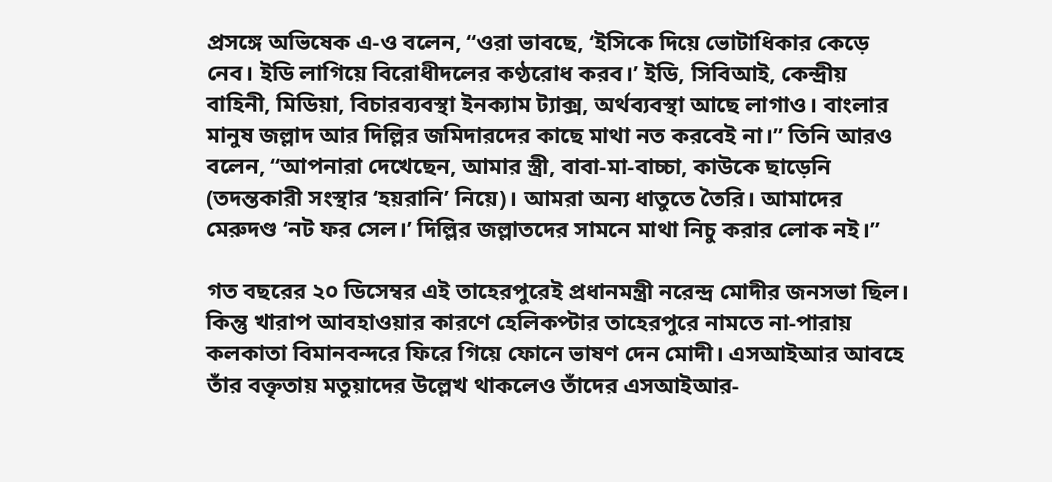প্রসঙ্গে অভিষেক এ-ও বলেন, ‘‘ওরা ভাবছে, ‘ইসিকে দিয়ে ভোটাধিকার কেড়ে নেব। ইডি লাগিয়ে বিরোধীদলের কণ্ঠরোধ করব।’ ইডি, সিবিআই, কেন্দ্রীয় বাহিনী, মিডিয়া, বিচারব্যবস্থা ইনক্যাম ট্যাক্স, অর্থব্যবস্থা আছে লাগাও। বাংলার মানুষ জল্লাদ আর দিল্লির জমিদারদের কাছে মাথা নত করবেই না।’’ তিনি আরও বলেন, ‘‘আপনারা দেখেছেন, আমার স্ত্রী, বাবা-মা-বাচ্চা, কাউকে ছাড়েনি (তদন্তকারী সংস্থার ‘হয়রানি’ নিয়ে)। আমরা অন্য ধাতুতে তৈরি। আমাদের মেরুদণ্ড ‘নট ফর সেল।’ দিল্লির জল্লাতদের সামনে মাথা নিচু করার লোক নই।’’

গত বছরের ২০ ডিসেম্বর এই তাহেরপুরেই প্রধানমন্ত্রী নরেন্দ্র মোদীর জনসভা ছিল। কিন্তু খারাপ আবহাওয়ার কারণে হেলিকপ্টার তাহেরপুরে নামতে না-পারায় কলকাতা বিমানবন্দরে ফিরে গিয়ে ফোনে ভাষণ দেন মোদী। এসআইআর আবহে তাঁর বক্তৃতায় মতুয়াদের উল্লেখ থাকলেও তাঁদের এসআইআর-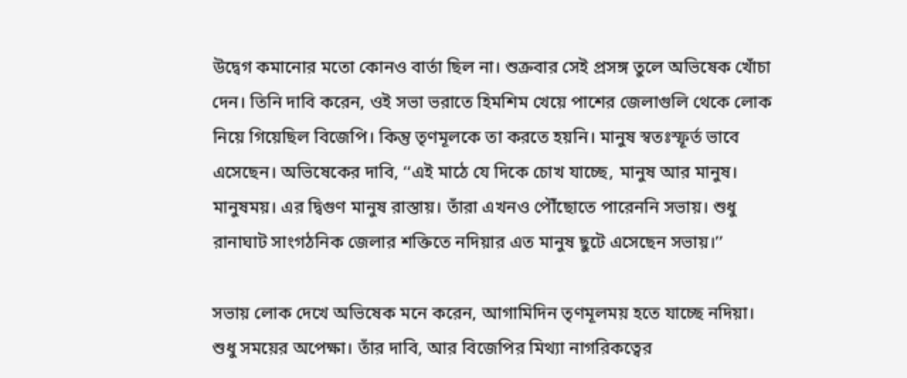উদ্বেগ কমানোর মতো কোনও বার্তা ছিল না। শুক্রবার সেই প্রসঙ্গ তুলে অভিষেক খোঁচা দেন। তিনি দাবি করেন, ওই সভা ভরাতে হিমশিম খেয়ে পাশের জেলাগুলি থেকে লোক নিয়ে গিয়েছিল বিজেপি। কিন্তু তৃণমূলকে তা করতে হয়নি। মানুষ স্বতঃস্ফূর্ত ভাবে এসেছেন। অভিষেকের দাবি, ‘‘এই মাঠে যে দিকে চোখ যাচ্ছে, মানুষ আর মানুষ। মানুষময়। এর দ্বিগুণ মানুষ রাস্তায়। তাঁরা এখনও পৌঁছোতে পারেননি সভায়। শুধু রানাঘাট সাংগঠনিক জেলার শক্তিতে নদিয়ার এত মানুষ ছুটে এসেছেন সভায়।’’

সভায় লোক দেখে অভিষেক মনে করেন, আগামিদিন তৃণমূলময় হতে যাচ্ছে নদিয়া। শুধু সময়ের অপেক্ষা। তাঁর দাবি, আর বিজেপির মিথ্যা নাগরিকত্বের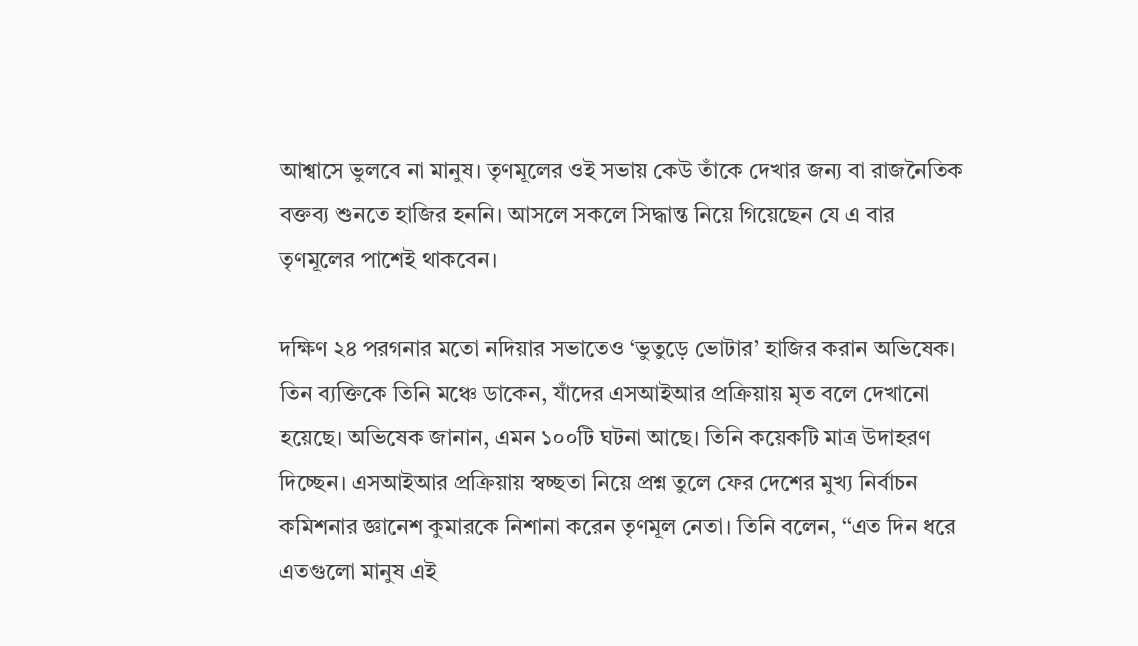আশ্বাসে ভুলবে না মানুষ। তৃণমূলের ওই সভায় কেউ তাঁকে দেখার জন্য বা রাজনৈতিক বক্তব্য শুনতে হাজির হননি। আসলে সকলে সিদ্ধান্ত নিয়ে গিয়েছেন যে এ বার তৃণমূলের পাশেই থাকবেন।

দক্ষিণ ২৪ পরগনার মতো নদিয়ার সভাতেও ‘ভুতুড়ে ভোটার’ হাজির করান অভিষেক। তিন ব্যক্তিকে তিনি মঞ্চে ডাকেন, যাঁদের এসআইআর প্রক্রিয়ায় মৃত বলে দেখানো হয়েছে। অভিষেক জানান, এমন ১০০টি ঘটনা আছে। তিনি কয়েকটি মাত্র উদাহরণ দিচ্ছেন। এসআইআর প্রক্রিয়ায় স্বচ্ছতা নিয়ে প্রশ্ন তুলে ফের দেশের মুখ্য নির্বাচন কমিশনার জ্ঞানেশ কুমারকে নিশানা করেন তৃণমূল নেতা। তিনি বলেন, ‘‘এত দিন ধরে এতগুলো মানুষ এই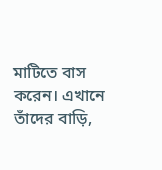মাটিতে বাস করেন। এখানে তাঁদের বাড়ি,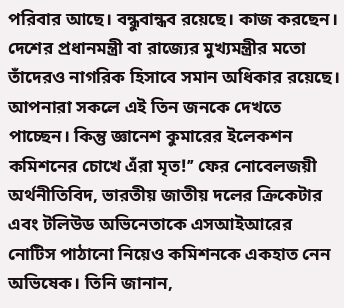পরিবার আছে। বন্ধুবান্ধব রয়েছে। কাজ করছেন। দেশের প্রধানমন্ত্রী বা রাজ্যের মুখ্যমন্ত্রীর মতো তাঁদেরও নাগরিক হিসাবে সমান অধিকার রয়েছে। আপনারা সকলে এই তিন জনকে দেখতে পাচ্ছেন। কিন্তু জ্ঞানেশ কুমারের ইলেকশন কমিশনের চোখে এঁরা মৃত!’’ ফের নোবেলজয়ী অর্থনীতিবিদ, ভারতীয় জাতীয় দলের ক্রিকেটার এবং টলিউড অভিনেতাকে এসআইআরের নোটিস পাঠানো নিয়েও কমিশনকে একহাত নেন অভিষেক। তিনি জানান,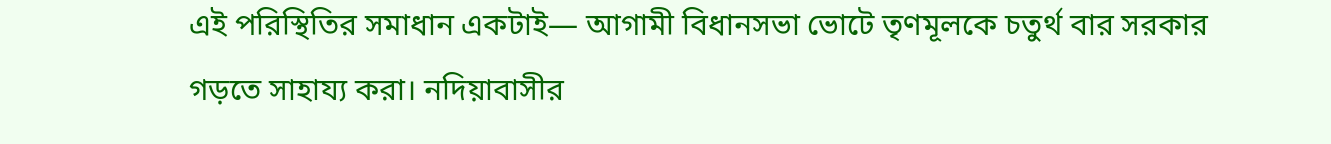এই পরিস্থিতির সমাধান একটাই— আগামী বিধানসভা ভোটে তৃণমূলকে চতুর্থ বার সরকার গড়তে সাহায্য করা। নদিয়াবাসীর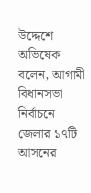উদ্দেশে অভিষেক বলেন, আগামী বিধানসভা নির্বাচনে জেলার ১৭টি আসনের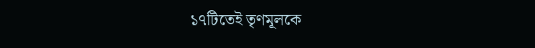১৭টিতেই তৃণমূলকে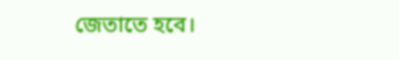জেতাতে হবে।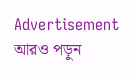Advertisement
আরও পড়ুন